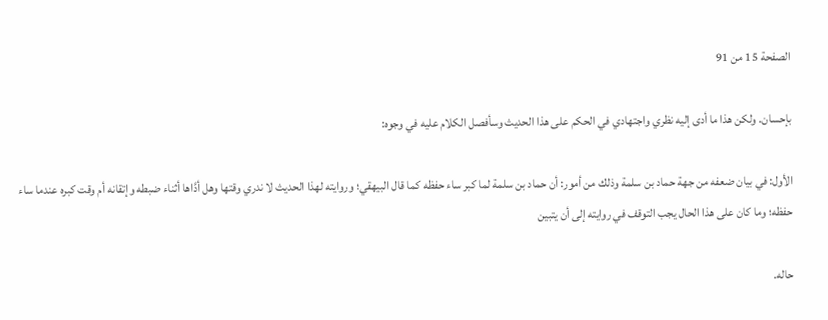الصفحة 15 من 91

بإحسان. ولكن هذا ما أدى إليه نظري واجتهادي في الحكم على هذا الحديث وسأفصل الكلام عليه في وجوه:

الأول: في بيان ضعفه من جهة حماد بن سلمة وذلك من أمور: أن حماد بن سلمة لما كبر ساء حفظه كما قال البيهقي؛ وروايته لهذا الحديث لا ندري وقتها وهل أدَّاها أثناء ضبطه وإتقانه أم وقت كبره عندما ساء حفظه؛ وما كان على هذا الحال يجب التوقف في روايته إلى أن يتبين

حاله.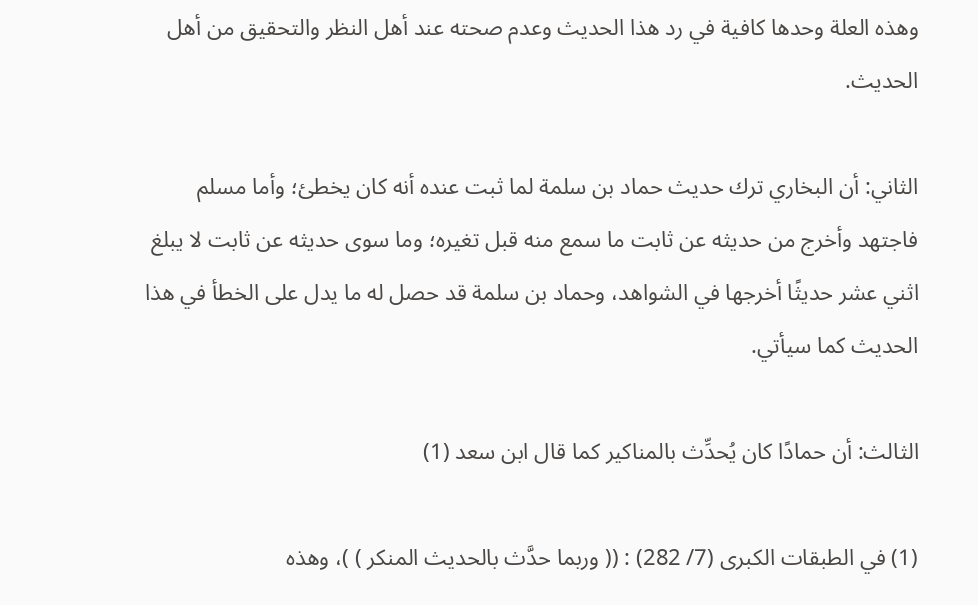وهذه العلة وحدها كافية في رد هذا الحديث وعدم صحته عند أهل النظر والتحقيق من أهل الحديث.

الثاني: أن البخاري ترك حديث حماد بن سلمة لما ثبت عنده أنه كان يخطئ؛ وأما مسلم فاجتهد وأخرج من حديثه عن ثابت ما سمع منه قبل تغيره؛ وما سوى حديثه عن ثابت لا يبلغ اثني عشر حديثًا أخرجها في الشواهد، وحماد بن سلمة قد حصل له ما يدل على الخطأ في هذا الحديث كما سيأتي.

الثالث: أن حمادًا كان يُحدِّث بالمناكير كما قال ابن سعد (1)

(1) في الطبقات الكبرى (7/ 282) : (( وربما حدَّث بالحديث المنكر ) )، وهذه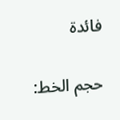فائدة

حجم الخط: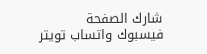شارك الصفحة
فيسبوك واتساب تويتر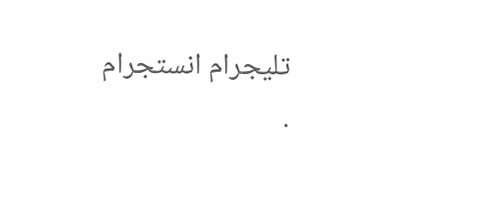تليجرام انستجرام
.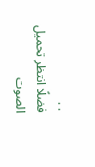. .
فضلًا انتظر تحميل الصوت